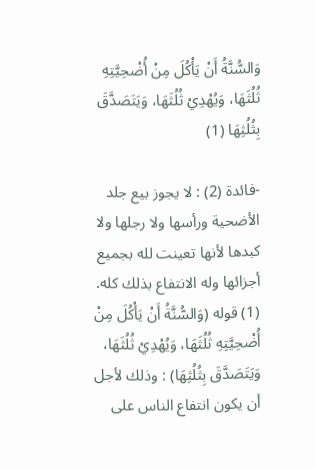وَالسُّنَّةُ أَنْ يَأْكُلَ مِنْ أُضْحِيَّتِهِ ثُلُثَهَا، وَيُهْدِيْ ثُلُثَهَا، وَيَتَصَدَّقَ بِثُلُثِهَا (1)

-فائدة (2) : لا يجوز بيع جلد الأضحية ورأسها ولا رجلها ولا كبدها لأنها تعينت لله بجميع أجزائها وله الانتفاع بذلك كله.
(1) قوله (وَالسُّنَّةُ أَنْ يَأْكُلَ مِنْ أُضْحِيَّتِهِ ثُلُثَهَا، وَيُهْدِيْ ثُلُثَهَا، وَيَتَصَدَّقَ بِثُلُثِهَا) : وذلك لأجل أن يكون انتفاع الناس على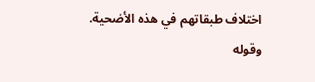اختلاف طبقاتهم في هذه الأضحية.
وقوله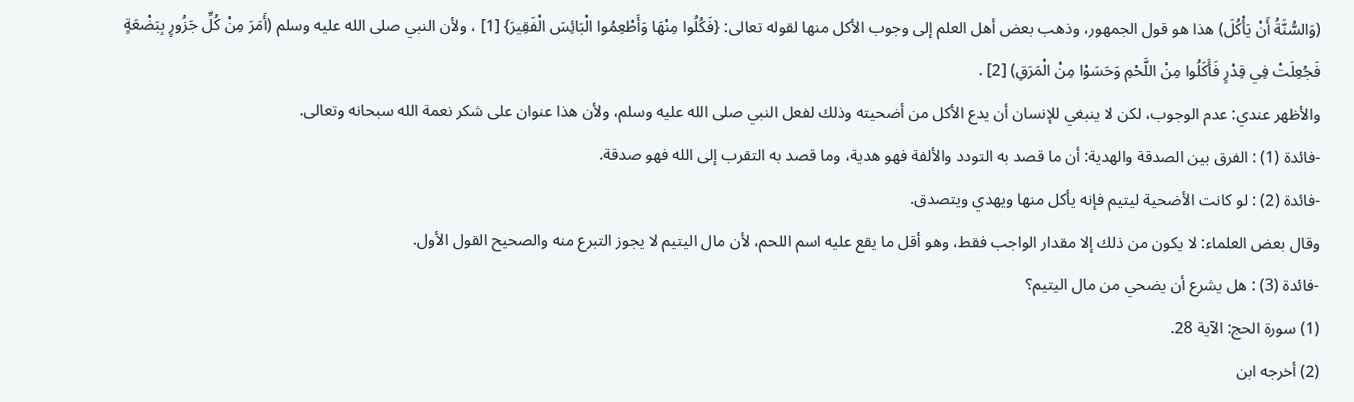(وَالسُّنَّةُ أَنْ يَأْكُلَ) هذا هو قول الجمهور، وذهب بعض أهل العلم إلى وجوب الأكل منها لقوله تعالى: {فَكُلُوا مِنْهَا وَأَطْعِمُوا الْبَائِسَ الْفَقِيرَ} [1] ، ولأن النبي صلى الله عليه وسلم (أَمَرَ مِنْ كُلِّ جَزُورٍ بِبَضْعَةٍ فَجُعِلَتْ فِي قِدْرٍ فَأَكَلُوا مِنْ اللَّحْمِ وَحَسَوْا مِنْ الْمَرَقِ) [2] .
والأظهر عندي: عدم الوجوب، لكن لا ينبغي للإنسان أن يدع الأكل من أضحيته وذلك لفعل النبي صلى الله عليه وسلم، ولأن هذا عنوان على شكر نعمة الله سبحانه وتعالى.
-فائدة (1) : الفرق بين الصدقة والهدية: أن ما قصد به التودد والألفة فهو هدية، وما قصد به التقرب إلى الله فهو صدقة.
-فائدة (2) : لو كانت الأضحية ليتيم فإنه يأكل منها ويهدي ويتصدق.
وقال بعض العلماء: لا يكون من ذلك إلا مقدار الواجب فقط، وهو أقل ما يقع عليه اسم اللحم، لأن مال اليتيم لا يجوز التبرع منه والصحيح القول الأول.
-فائدة (3) : هل يشرع أن يضحي من مال اليتيم؟
(1) سورة الحج: الآية 28.
(2) أخرجه ابن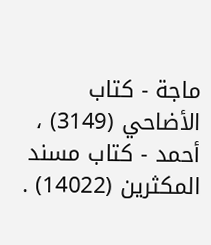ماجة - كتاب الأضاحي (3149) ، أحمد - كتاب مسند المكثرين (14022) .